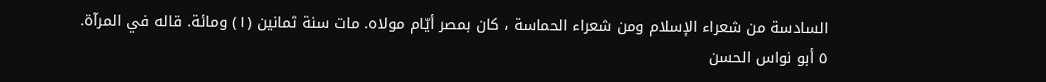السادسة من شعراء الإسلام ومن شعراء الحماسة ، كان بمصر أيّام مولاه. مات سنة ثمانين (١) ومائة. قاله في المرآة.
٥ أبو نواس الحسن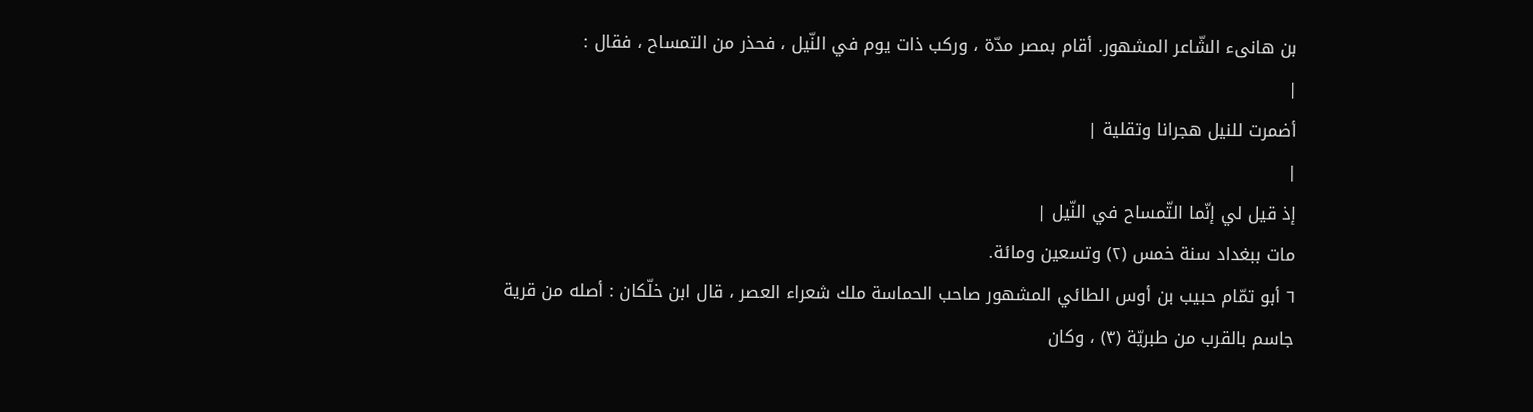بن هانىء الشّاعر المشهور. أقام بمصر مدّة ، وركب ذات يوم في النّيل ، فحذر من التمساح ، فقال :
|
أضمرت للنيل هجرانا وتقلية |
|
إذ قيل لي إنّما التّمساح في النّيل |
مات ببغداد سنة خمس (٢) وتسعين ومائة.
٦ أبو تمّام حبيب بن أوس الطائي المشهور صاحب الحماسة ملك شعراء العصر ، قال ابن خلّكان : أصله من قرية جاسم بالقرب من طبريّة (٣) ، وكان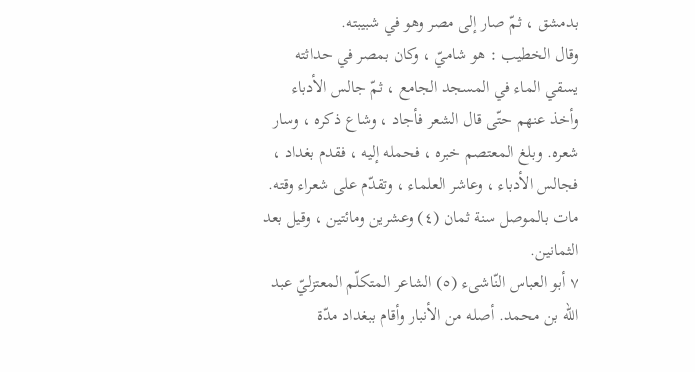بدمشق ، ثمّ صار إلى مصر وهو في شبيبته.
وقال الخطيب : هو شاميّ ، وكان بمصر في حداثته يسقي الماء في المسجد الجامع ، ثمّ جالس الأدباء وأخذ عنهم حتّى قال الشعر فأجاد ، وشاع ذكره ، وسار شعره. وبلغ المعتصم خبره ، فحمله إليه ، فقدم بغداد ، فجالس الأدباء ، وعاشر العلماء ، وتقدّم على شعراء وقته. مات بالموصل سنة ثمان (٤) وعشرين ومائتين ، وقيل بعد الثمانين.
٧ أبو العباس النّاشىء (٥) الشاعر المتكلّم المعتزليّ عبد الله بن محمد. أصله من الأنبار وأقام ببغداد مدّة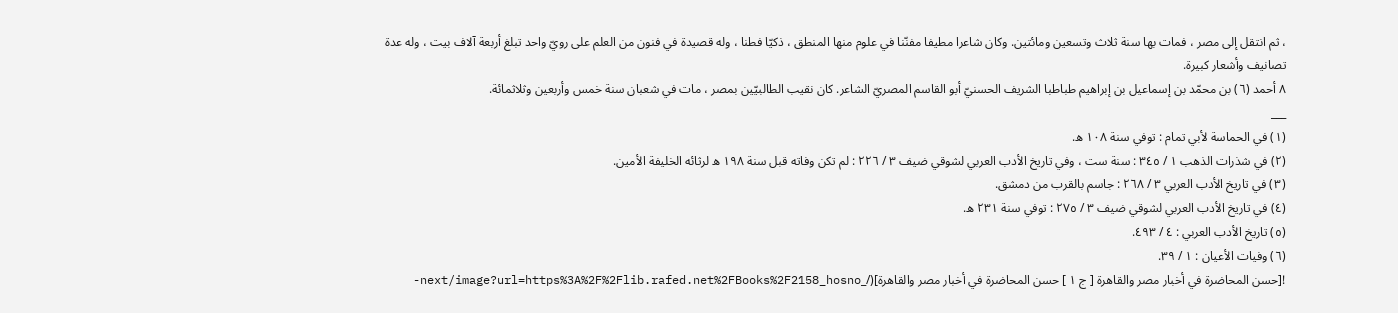، ثم انتقل إلى مصر ، فمات بها سنة ثلاث وتسعين ومائتين. وكان شاعرا مطيفا مفنّنا في علوم منها المنطق ، ذكيّا فطنا ، وله قصيدة في فنون من العلم على رويّ واحد تبلغ أربعة آلاف بيت ، وله عدة تصانيف وأشعار كبيرة.
٨ أحمد (٦) بن محمّد بن إسماعيل بن إبراهيم طباطبا الشريف الحسنيّ أبو القاسم المصريّ الشاعر. كان نقيب الطالبيّين بمصر ، مات في شعبان سنة خمس وأربعين وثلاثمائة.
___
(١) في الحماسة لأبي تمام : توفي سنة ١٠٨ ه.
(٢) في شذرات الذهب ١ / ٣٤٥ : سنة ست ، وفي تاريخ الأدب العربي لشوقي ضيف ٣ / ٢٢٦ : لم تكن وفاته قبل سنة ١٩٨ ه لرثائه الخليفة الأمين.
(٣) في تاريخ الأدب العربي ٣ / ٢٦٨ : جاسم بالقرب من دمشق.
(٤) في تاريخ الأدب العربي لشوقي ضيف ٣ / ٢٧٥ : توفي سنة ٢٣١ ه.
(٥) تاريخ الأدب العربي : ٤ / ٤٩٣.
(٦) وفيات الأعيان : ١ / ٣٩.
![حسن المحاضرة في أخبار مصر والقاهرة [ ج ١ ] حسن المحاضرة في أخبار مصر والقاهرة](/_next/image?url=https%3A%2F%2Flib.rafed.net%2FBooks%2F2158_hosno-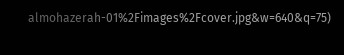almohazerah-01%2Fimages%2Fcover.jpg&w=640&q=75)